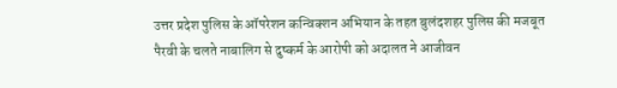उत्तर प्रदेश पुलिस के ऑपरेशन कन्विक्शन अभियान के तहत बुलंदशहर पुलिस की मजबूत पैरवी के चलते नाबालिग से दुष्कर्म के आरोपी को अदालत ने आजीवन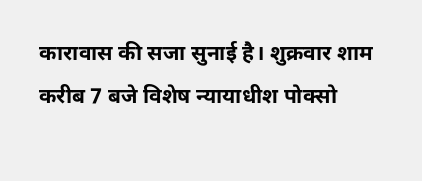कारावास की सजा सुनाई है। शुक्रवार शाम करीब 7 बजे विशेष न्यायाधीश पोक्सो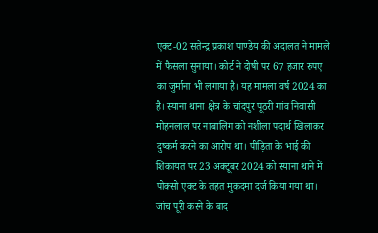एक्ट-02 सतेन्द्र प्रकाश पाण्डेय की अदालत ने मामले में फैसला सुनाया। कोर्ट ने दोषी पर 67 हजार रुपए का जुर्माना भी लगाया है। यह मामला वर्ष 2024 का है। स्याना थाना क्षेत्र के चांदपुर पूठरी गांव निवासी मोहनलाल पर नाबालिग को नशीला पदार्थ खिलाकर दुष्कर्म करने का आरोप था। पीड़िता के भाई की शिकायत पर 23 अक्टूबर 2024 को स्याना थाने में पोक्सो एक्ट के तहत मुकदमा दर्ज किया गया था। जांच पूरी करने के बाद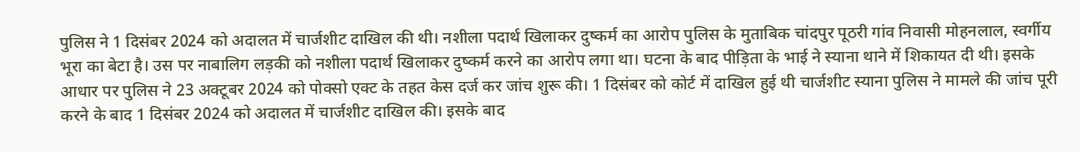पुलिस ने 1 दिसंबर 2024 को अदालत में चार्जशीट दाखिल की थी। नशीला पदार्थ खिलाकर दुष्कर्म का आरोप पुलिस के मुताबिक चांदपुर पूठरी गांव निवासी मोहनलाल, स्वर्गीय भूरा का बेटा है। उस पर नाबालिग लड़की को नशीला पदार्थ खिलाकर दुष्कर्म करने का आरोप लगा था। घटना के बाद पीड़िता के भाई ने स्याना थाने में शिकायत दी थी। इसके आधार पर पुलिस ने 23 अक्टूबर 2024 को पोक्सो एक्ट के तहत केस दर्ज कर जांच शुरू की। 1 दिसंबर को कोर्ट में दाखिल हुई थी चार्जशीट स्याना पुलिस ने मामले की जांच पूरी करने के बाद 1 दिसंबर 2024 को अदालत में चार्जशीट दाखिल की। इसके बाद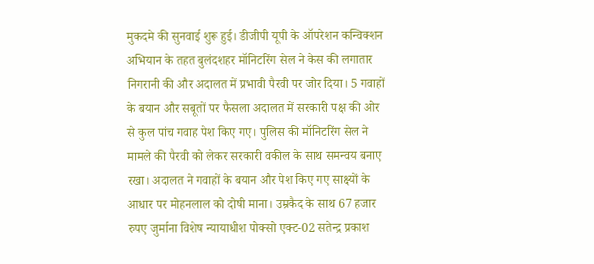मुकदमे की सुनवाई शुरू हुई। डीजीपी यूपी के ऑपरेशन कन्विक्शन अभियान के तहत बुलंदशहर मॉनिटरिंग सेल ने केस की लगातार निगरानी की और अदालत में प्रभावी पैरवी पर जोर दिया। 5 गवाहों के बयान और सबूतों पर फैसला अदालत में सरकारी पक्ष की ओर से कुल पांच गवाह पेश किए गए। पुलिस की मॉनिटरिंग सेल ने मामले की पैरवी को लेकर सरकारी वकील के साथ समन्वय बनाए रखा। अदालत ने गवाहों के बयान और पेश किए गए साक्ष्यों के आधार पर मोहनलाल को दोषी माना। उम्रकैद के साथ 67 हजार रुपए जुर्माना विशेष न्यायाधीश पोक्सो एक्ट-02 सतेन्द्र प्रकाश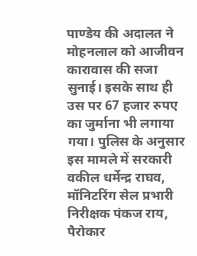पाण्डेय की अदालत ने मोहनलाल को आजीवन कारावास की सजा सुनाई। इसके साथ ही उस पर 67 हजार रुपए का जुर्माना भी लगाया गया। पुलिस के अनुसार इस मामले में सरकारी वकील धर्मेन्द्र राघव, मॉनिटरिंग सेल प्रभारी निरीक्षक पंकज राय, पैरोकार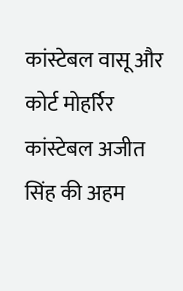कांस्टेबल वासू और कोर्ट मोहर्रिर कांस्टेबल अजीत सिंह की अहम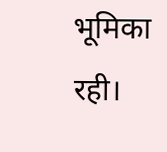भूमिका रही।